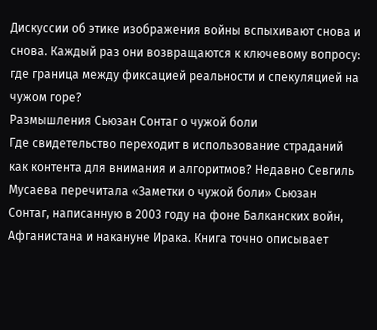Дискуссии об этике изображения войны вспыхивают снова и снова. Каждый раз они возвращаются к ключевому вопросу: где граница между фиксацией реальности и спекуляцией на чужом горе?
Размышления Сьюзан Сонтаг о чужой боли
Где свидетельство переходит в использование страданий как контента для внимания и алгоритмов? Недавно Севгиль Мусаева перечитала «Заметки о чужой боли» Сьюзан Сонтаг, написанную в 2003 году на фоне Балканских войн, Афганистана и накануне Ирака. Книга точно описывает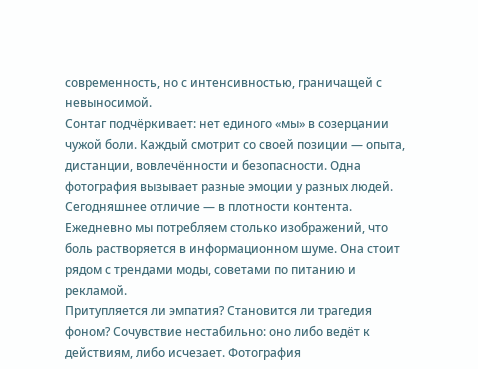современность, но с интенсивностью, граничащей с невыносимой.
Сонтаг подчёркивает: нет единого «мы» в созерцании чужой боли. Каждый смотрит со своей позиции — опыта, дистанции, вовлечённости и безопасности. Одна фотография вызывает разные эмоции у разных людей.
Сегодняшнее отличие — в плотности контента. Ежедневно мы потребляем столько изображений, что боль растворяется в информационном шуме. Она стоит рядом с трендами моды, советами по питанию и рекламой.
Притупляется ли эмпатия? Становится ли трагедия фоном? Сочувствие нестабильно: оно либо ведёт к действиям, либо исчезает. Фотография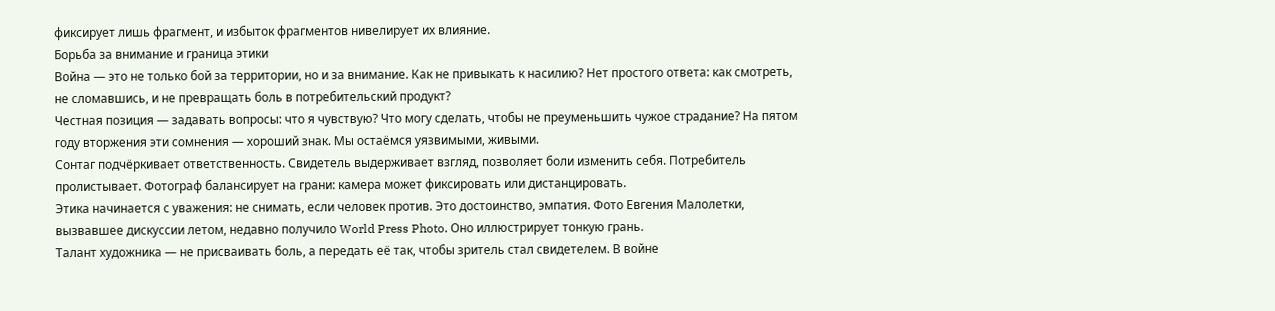фиксирует лишь фрагмент, и избыток фрагментов нивелирует их влияние.
Борьба за внимание и граница этики
Война — это не только бой за территории, но и за внимание. Как не привыкать к насилию? Нет простого ответа: как смотреть, не сломавшись, и не превращать боль в потребительский продукт?
Честная позиция — задавать вопросы: что я чувствую? Что могу сделать, чтобы не преуменьшить чужое страдание? На пятом году вторжения эти сомнения — хороший знак. Мы остаёмся уязвимыми, живыми.
Сонтаг подчёркивает ответственность. Свидетель выдерживает взгляд, позволяет боли изменить себя. Потребитель пролистывает. Фотограф балансирует на грани: камера может фиксировать или дистанцировать.
Этика начинается с уважения: не снимать, если человек против. Это достоинство, эмпатия. Фото Евгения Малолетки, вызвавшее дискуссии летом, недавно получило World Press Photo. Оно иллюстрирует тонкую грань.
Талант художника — не присваивать боль, а передать её так, чтобы зритель стал свидетелем. В войне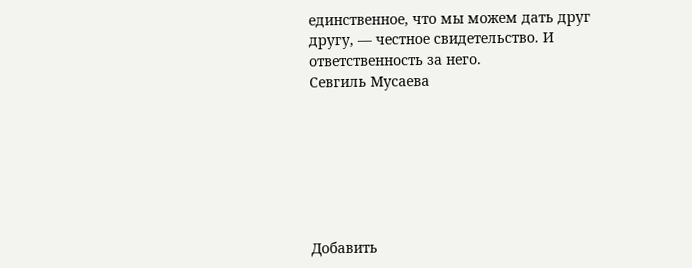единственное, что мы можем дать друг другу, — честное свидетельство. И ответственность за него.
Севгиль Мусаева







Добавить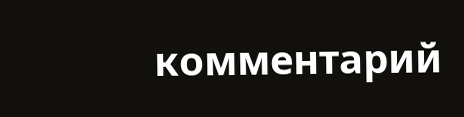комментарий